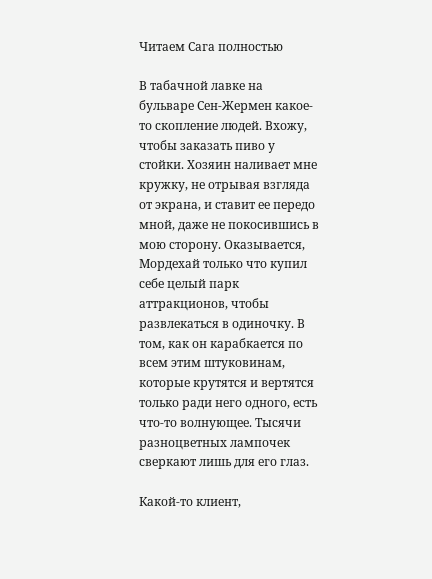Читаем Сага полностью

В табачной лавке на бульваре Сен-Жермен какое-то скопление людей. Вхожу, чтобы заказать пиво у стойки. Хозяин наливает мне кружку, не отрывая взгляда от экрана, и ставит ее передо мной, даже не покосившись в мою сторону. Оказывается, Мордехай только что купил себе целый парк аттракционов, чтобы развлекаться в одиночку. В том, как он карабкается по всем этим штуковинам, которые крутятся и вертятся только ради него одного, есть что-то волнующее. Тысячи разноцветных лампочек сверкают лишь для его глаз.

Какой-то клиент,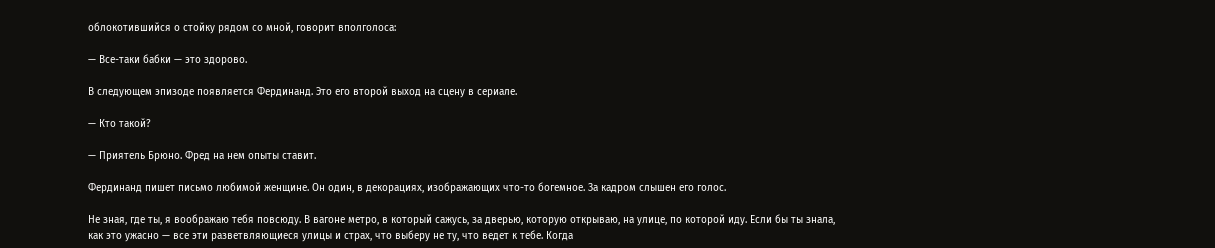облокотившийся о стойку рядом со мной, говорит вполголоса:

— Все-таки бабки — это здорово.

В следующем эпизоде появляется Фердинанд. Это его второй выход на сцену в сериале.

— Кто такой?

— Приятель Брюно. Фред на нем опыты ставит.

Фердинанд пишет письмо любимой женщине. Он один, в декорациях, изображающих что-то богемное. За кадром слышен его голос.

Не зная, где ты, я воображаю тебя повсюду. В вагоне метро, в который сажусь, за дверью, которую открываю, на улице, по которой иду. Если бы ты знала, как это ужасно — все эти разветвляющиеся улицы и страх, что выберу не ту, что ведет к тебе. Когда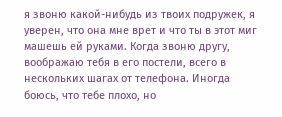я звоню какой-нибудь из твоих подружек, я уверен, что она мне врет и что ты в этот миг машешь ей руками. Когда звоню другу, воображаю тебя в его постели, всего в нескольких шагах от телефона. Иногда боюсь, что тебе плохо, но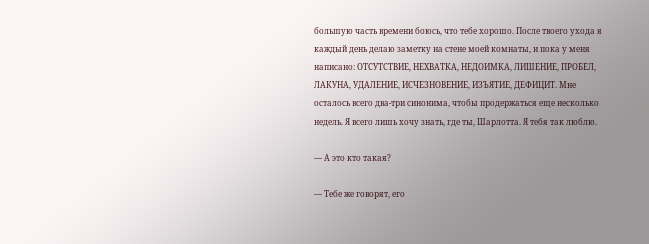большую часть времени боюсь, что тебе хорошо. После твоего ухода я каждый день делаю заметку на стене моей комнаты, и пока у меня написано: ОТСУТСТВИЕ, НЕХВАТКА, НЕДОИМКА, ЛИШЕНИЕ, ПРОБЕЛ, ЛАКУНА, УДАЛЕНИЕ, ИСЧЕЗНОВЕНИЕ, ИЗЪЯТИЕ, ДЕФИЦИТ. Мне осталось всего два-три синонима, чтобы продержаться еще несколько недель. Я всего лишь хочу знать, где ты, Шарлотта. Я тебя так люблю.

— А это кто такая?

— Тебе же говорят, его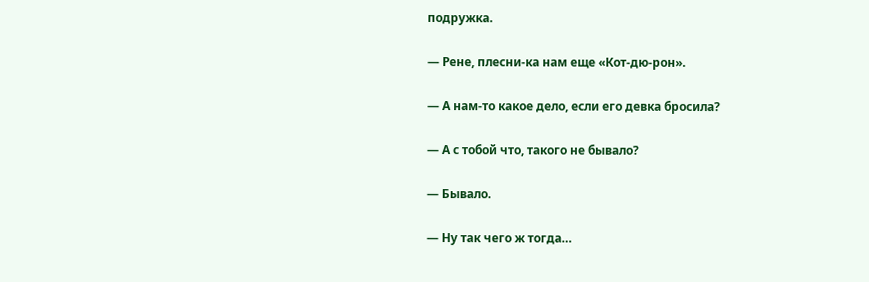подружка.

— Рене, плесни-ка нам еще «Кот-дю-рон».

— А нам-то какое дело, если его девка бросила?

— А с тобой что, такого не бывало?

— Бывало.

— Ну так чего ж тогда…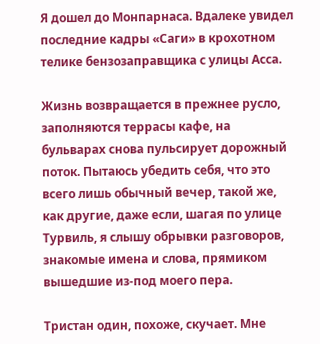Я дошел до Монпарнаса. Вдалеке увидел последние кадры «Саги» в крохотном телике бензозаправщика с улицы Асса.

Жизнь возвращается в прежнее русло, заполняются террасы кафе, на бульварах снова пульсирует дорожный поток. Пытаюсь убедить себя, что это всего лишь обычный вечер, такой же, как другие, даже если, шагая по улице Турвиль, я слышу обрывки разговоров, знакомые имена и слова, прямиком вышедшие из-под моего пера.

Тристан один, похоже, скучает. Мне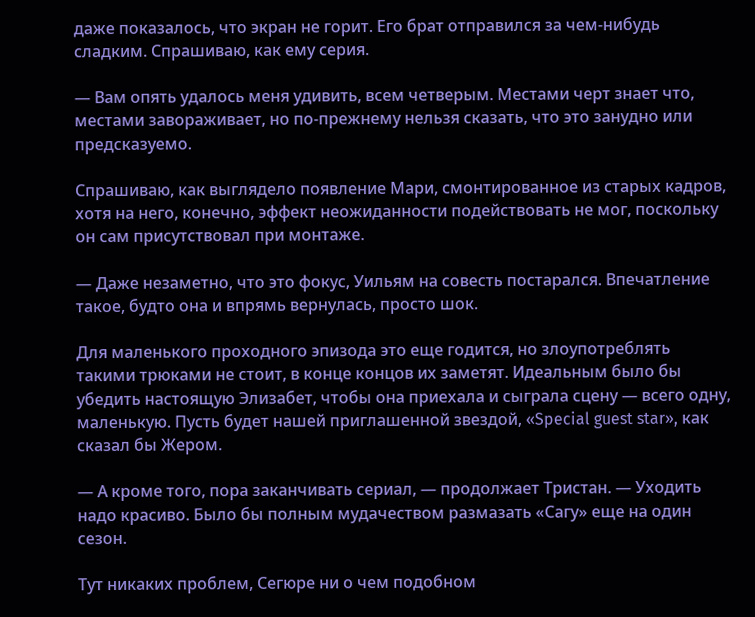даже показалось, что экран не горит. Его брат отправился за чем-нибудь сладким. Спрашиваю, как ему серия.

— Вам опять удалось меня удивить, всем четверым. Местами черт знает что, местами завораживает, но по-прежнему нельзя сказать, что это занудно или предсказуемо.

Спрашиваю, как выглядело появление Мари, смонтированное из старых кадров, хотя на него, конечно, эффект неожиданности подействовать не мог, поскольку он сам присутствовал при монтаже.

— Даже незаметно, что это фокус, Уильям на совесть постарался. Впечатление такое, будто она и впрямь вернулась, просто шок.

Для маленького проходного эпизода это еще годится, но злоупотреблять такими трюками не стоит, в конце концов их заметят. Идеальным было бы убедить настоящую Элизабет, чтобы она приехала и сыграла сцену — всего одну, маленькую. Пусть будет нашей приглашенной звездой, «Special guest star», как сказал бы Жером.

— А кроме того, пора заканчивать сериал, — продолжает Тристан. — Уходить надо красиво. Было бы полным мудачеством размазать «Сагу» еще на один сезон.

Тут никаких проблем, Сегюре ни о чем подобном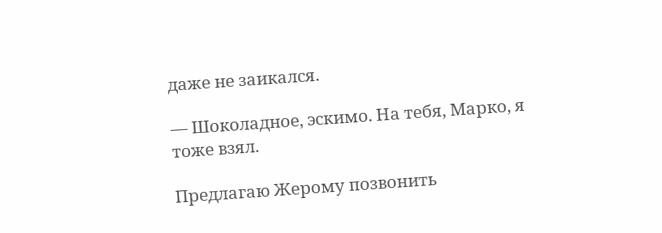даже не заикался.

— Шоколадное, эскимо. На тебя, Марко, я тоже взял.

Предлагаю Жерому позвонить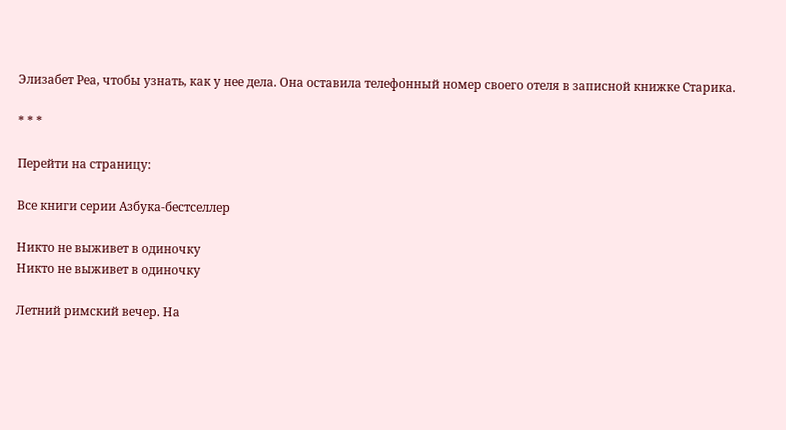Элизабет Реа, чтобы узнать, как у нее дела. Она оставила телефонный номер своего отеля в записной книжке Старика.

* * *

Перейти на страницу:

Все книги серии Азбука-бестселлер

Никто не выживет в одиночку
Никто не выживет в одиночку

Летний римский вечер. На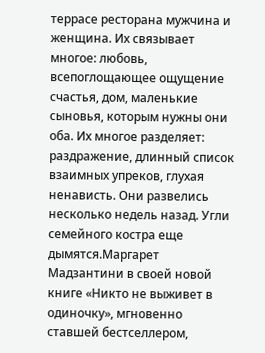террасе ресторана мужчина и женщина. Их связывает многое: любовь, всепоглощающее ощущение счастья, дом, маленькие сыновья, которым нужны они оба. Их многое разделяет: раздражение, длинный список взаимных упреков, глухая ненависть. Они развелись несколько недель назад. Угли семейного костра еще дымятся.Маргарет Мадзантини в своей новой книге «Никто не выживет в одиночку», мгновенно ставшей бестселлером,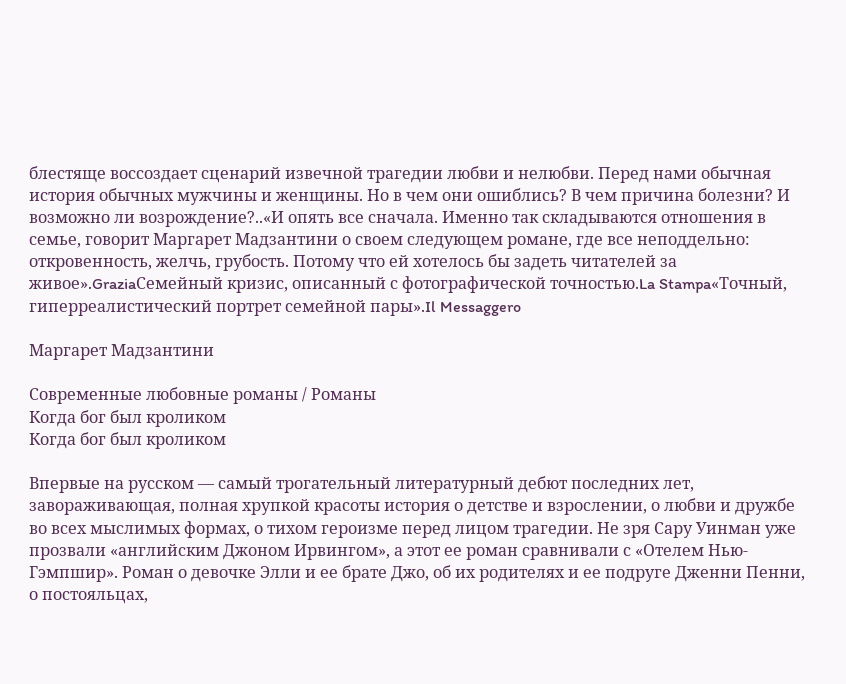блестяще воссоздает сценарий извечной трагедии любви и нелюбви. Перед нами обычная история обычных мужчины и женщины. Но в чем они ошиблись? В чем причина болезни? И возможно ли возрождение?..«И опять все сначала. Именно так складываются отношения в семье, говорит Маргарет Мадзантини о своем следующем романе, где все неподдельно: откровенность, желчь, грубость. Потому что ей хотелось бы задеть читателей за живое».GraziaСемейный кризис, описанный с фотографической точностью.La Stampa«Точный, гиперреалистический портрет семейной пары».Il Messaggero

Маргарет Мадзантини

Современные любовные романы / Романы
Когда бог был кроликом
Когда бог был кроликом

Впервые на русском — самый трогательный литературный дебют последних лет, завораживающая, полная хрупкой красоты история о детстве и взрослении, о любви и дружбе во всех мыслимых формах, о тихом героизме перед лицом трагедии. Не зря Сару Уинман уже прозвали «английским Джоном Ирвингом», а этот ее роман сравнивали с «Отелем Нью-Гэмпшир». Роман о девочке Элли и ее брате Джо, об их родителях и ее подруге Дженни Пенни, о постояльцах,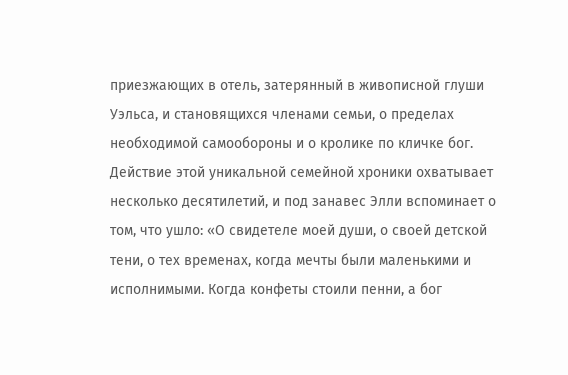приезжающих в отель, затерянный в живописной глуши Уэльса, и становящихся членами семьи, о пределах необходимой самообороны и о кролике по кличке бог. Действие этой уникальной семейной хроники охватывает несколько десятилетий, и под занавес Элли вспоминает о том, что ушло: «О свидетеле моей души, о своей детской тени, о тех временах, когда мечты были маленькими и исполнимыми. Когда конфеты стоили пенни, а бог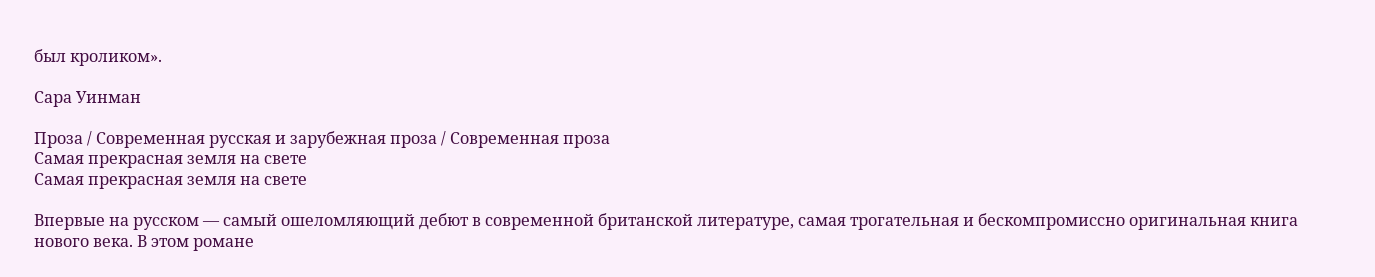был кроликом».

Сара Уинман

Проза / Современная русская и зарубежная проза / Современная проза
Самая прекрасная земля на свете
Самая прекрасная земля на свете

Впервые на русском — самый ошеломляющий дебют в современной британской литературе, самая трогательная и бескомпромиссно оригинальная книга нового века. В этом романе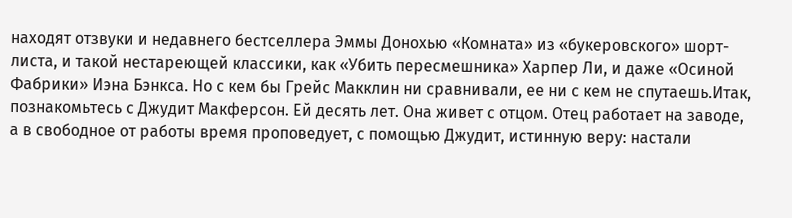находят отзвуки и недавнего бестселлера Эммы Донохью «Комната» из «букеровского» шорт-листа, и такой нестареющей классики, как «Убить пересмешника» Харпер Ли, и даже «Осиной Фабрики» Иэна Бэнкса. Но с кем бы Грейс Макклин ни сравнивали, ее ни с кем не спутаешь.Итак, познакомьтесь с Джудит Макферсон. Ей десять лет. Она живет с отцом. Отец работает на заводе, а в свободное от работы время проповедует, с помощью Джудит, истинную веру: настали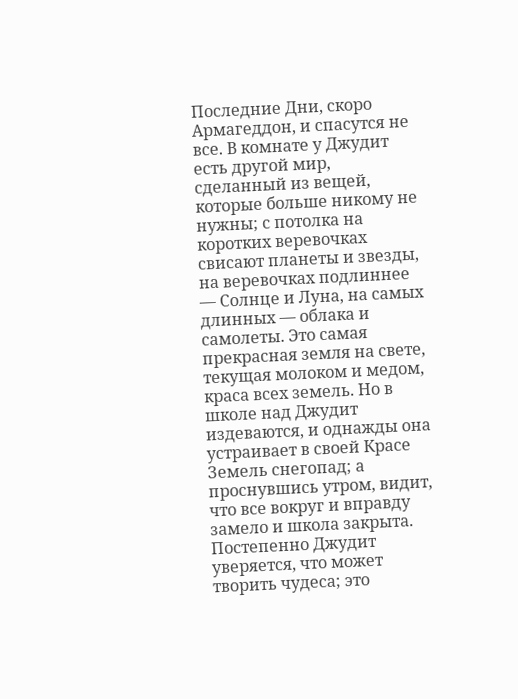Последние Дни, скоро Армагеддон, и спасутся не все. В комнате у Джудит есть другой мир, сделанный из вещей, которые больше никому не нужны; с потолка на коротких веревочках свисают планеты и звезды, на веревочках подлиннее — Солнце и Луна, на самых длинных — облака и самолеты. Это самая прекрасная земля на свете, текущая молоком и медом, краса всех земель. Но в школе над Джудит издеваются, и однажды она устраивает в своей Красе Земель снегопад; а проснувшись утром, видит, что все вокруг и вправду замело и школа закрыта. Постепенно Джудит уверяется, что может творить чудеса; это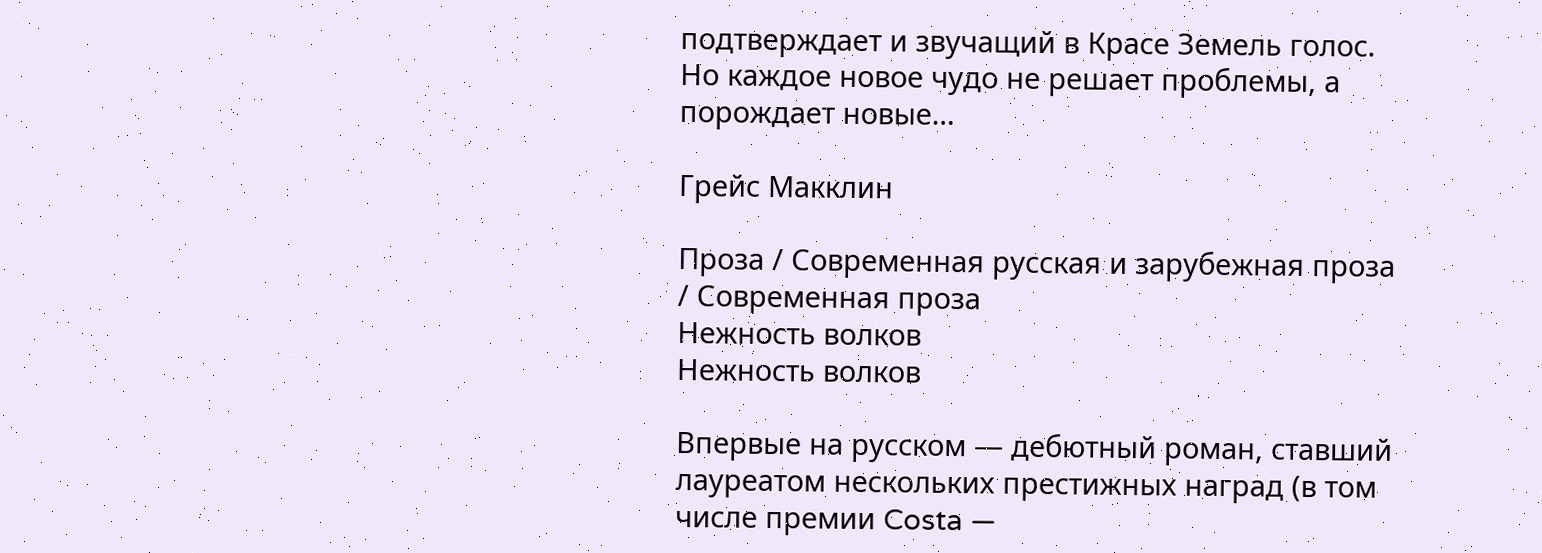подтверждает и звучащий в Красе Земель голос. Но каждое новое чудо не решает проблемы, а порождает новые…

Грейс Макклин

Проза / Современная русская и зарубежная проза / Современная проза
Нежность волков
Нежность волков

Впервые на русском — дебютный роман, ставший лауреатом нескольких престижных наград (в том числе премии Costa —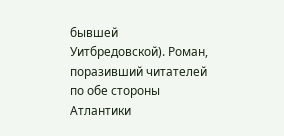бывшей Уитбредовской). Роман, поразивший читателей по обе стороны Атлантики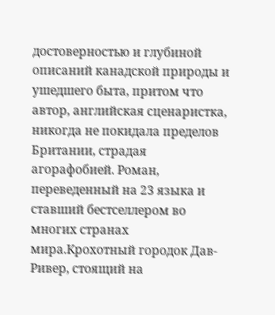достоверностью и глубиной описаний канадской природы и ушедшего быта, притом что автор, английская сценаристка, никогда не покидала пределов Британии, страдая агорафобией. Роман, переведенный на 23 языка и ставший бестселлером во многих странах мира.Крохотный городок Дав-Ривер, стоящий на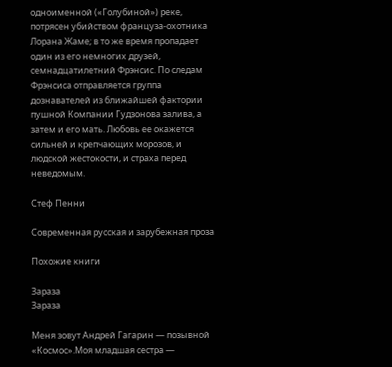одноименной («Голубиной») реке, потрясен убийством француза-охотника Лорана Жаме; в то же время пропадает один из его немногих друзей, семнадцатилетний Фрэнсис. По следам Фрэнсиса отправляется группа дознавателей из ближайшей фактории пушной Компании Гудзонова залива, а затем и его мать. Любовь ее окажется сильней и крепчающих морозов, и людской жестокости, и страха перед неведомым.

Стеф Пенни

Современная русская и зарубежная проза

Похожие книги

Зараза
Зараза

Меня зовут Андрей Гагарин — позывной «Космос».Моя младшая сестра —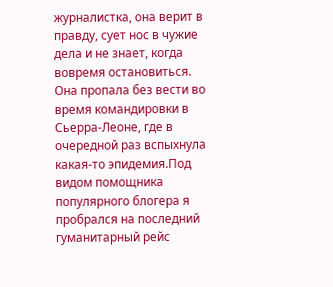журналистка, она верит в правду, сует нос в чужие дела и не знает, когда вовремя остановиться. Она пропала без вести во время командировки в Сьерра-Леоне, где в очередной раз вспыхнула какая-то эпидемия.Под видом помощника популярного блогера я пробрался на последний гуманитарный рейс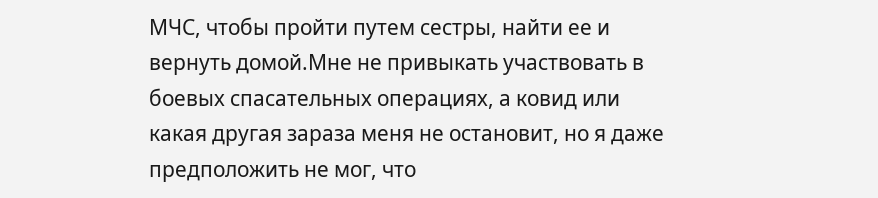МЧС, чтобы пройти путем сестры, найти ее и вернуть домой.Мне не привыкать участвовать в боевых спасательных операциях, а ковид или какая другая зараза меня не остановит, но я даже предположить не мог, что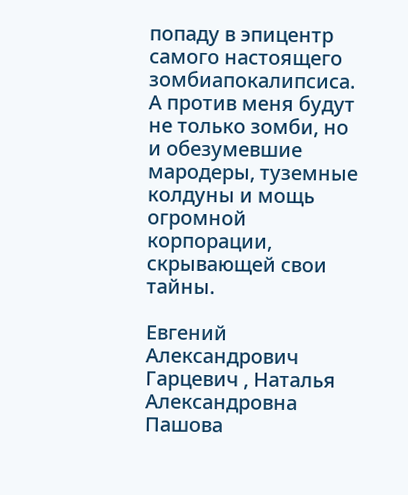попаду в эпицентр самого настоящего зомбиапокалипсиса. А против меня будут не только зомби, но и обезумевшие мародеры, туземные колдуны и мощь огромной корпорации, скрывающей свои тайны.

Евгений Александрович Гарцевич , Наталья Александровна Пашова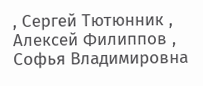, Сергей Тютюнник , Алексей Филиппов , Софья Владимировна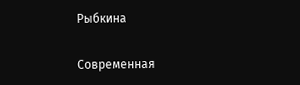Рыбкина

Современная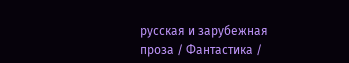русская и зарубежная проза / Фантастика /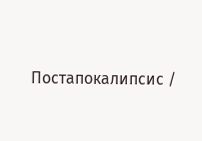Постапокалипсис /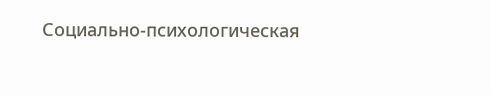Социально-психологическая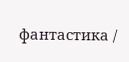фантастика /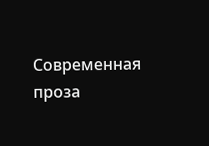Современная проза